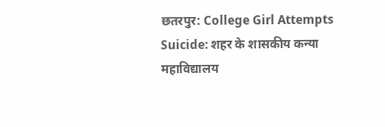छतरपुर: College Girl Attempts Suicide: शहर के शासकीय कन्या महाविद्यालय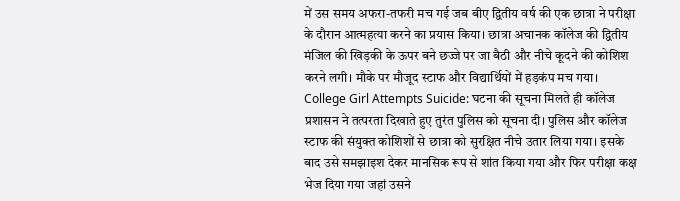में उस समय अफरा-तफरी मच गई जब बीए द्वितीय वर्ष की एक छात्रा ने परीक्षा के दौरान आत्महत्या करने का प्रयास किया। छात्रा अचानक कॉलेज की द्वितीय मंजिल की खिड़की के ऊपर बने छज्जे पर जा बैठी और नीचे कूदने की कोशिश करने लगी। मौके पर मौजूद स्टाफ और विद्यार्थियों में हड़कंप मच गया।
College Girl Attempts Suicide: घटना की सूचना मिलते ही कॉलेज प्रशासन ने तत्परता दिखाते हुए तुरंत पुलिस को सूचना दी। पुलिस और कॉलेज स्टाफ की संयुक्त कोशिशों से छात्रा को सुरक्षित नीचे उतार लिया गया। इसके बाद उसे समझाइश देकर मानसिक रूप से शांत किया गया और फिर परीक्षा कक्ष भेज दिया गया जहां उसने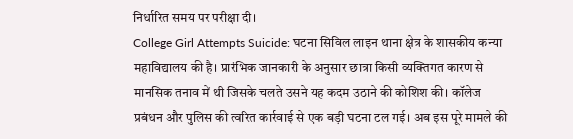निर्धारित समय पर परीक्षा दी।
College Girl Attempts Suicide: घटना सिविल लाइन थाना क्षेत्र के शासकीय कन्या महाविद्यालय की है। प्रारंभिक जानकारी के अनुसार छात्रा किसी व्यक्तिगत कारण से मानसिक तनाव में थी जिसके चलते उसने यह कदम उठाने की कोशिश की। कॉलेज प्रबंधन और पुलिस की त्वरित कार्रवाई से एक बड़ी घटना टल गई। अब इस पूरे मामले की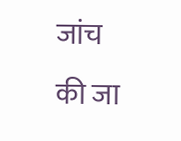जांच की जा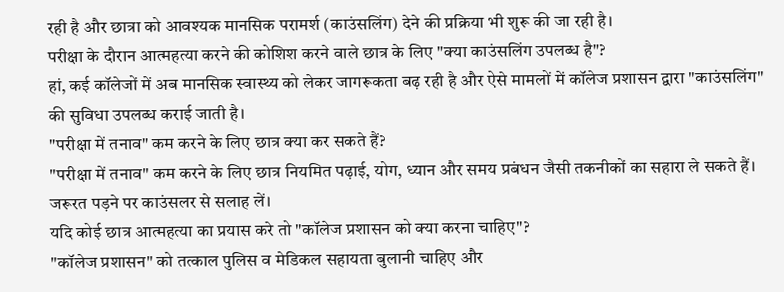रही है और छात्रा को आवश्यक मानसिक परामर्श (काउंसलिंग) देने की प्रक्रिया भी शुरू की जा रही है।
परीक्षा के दौरान आत्महत्या करने की कोशिश करने वाले छात्र के लिए "क्या काउंसलिंग उपलब्ध है"?
हां, कई कॉलेजों में अब मानसिक स्वास्थ्य को लेकर जागरूकता बढ़ रही है और ऐसे मामलों में कॉलेज प्रशासन द्वारा "काउंसलिंग" की सुविधा उपलब्ध कराई जाती है।
"परीक्षा में तनाव" कम करने के लिए छात्र क्या कर सकते हैं?
"परीक्षा में तनाव" कम करने के लिए छात्र नियमित पढ़ाई, योग, ध्यान और समय प्रबंधन जैसी तकनीकों का सहारा ले सकते हैं। जरूरत पड़ने पर काउंसलर से सलाह लें।
यदि कोई छात्र आत्महत्या का प्रयास करे तो "कॉलेज प्रशासन को क्या करना चाहिए"?
"कॉलेज प्रशासन" को तत्काल पुलिस व मेडिकल सहायता बुलानी चाहिए और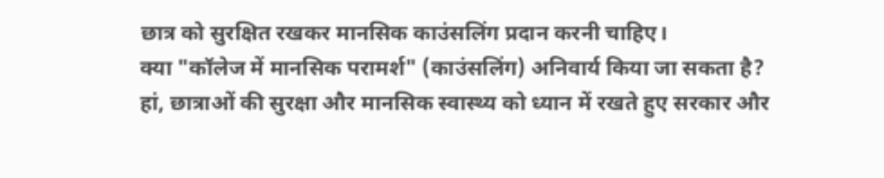छात्र को सुरक्षित रखकर मानसिक काउंसलिंग प्रदान करनी चाहिए।
क्या "कॉलेज में मानसिक परामर्श" (काउंसलिंग) अनिवार्य किया जा सकता है?
हां, छात्राओं की सुरक्षा और मानसिक स्वास्थ्य को ध्यान में रखते हुए सरकार और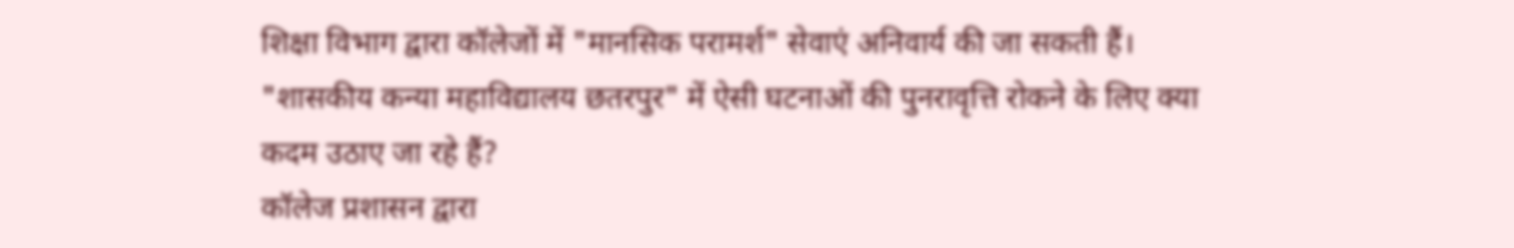शिक्षा विभाग द्वारा कॉलेजों में "मानसिक परामर्श" सेवाएं अनिवार्य की जा सकती हैं।
"शासकीय कन्या महाविद्यालय छतरपुर" में ऐसी घटनाओं की पुनरावृत्ति रोकने के लिए क्या कदम उठाए जा रहे हैं?
कॉलेज प्रशासन द्वारा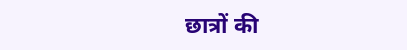छात्रों की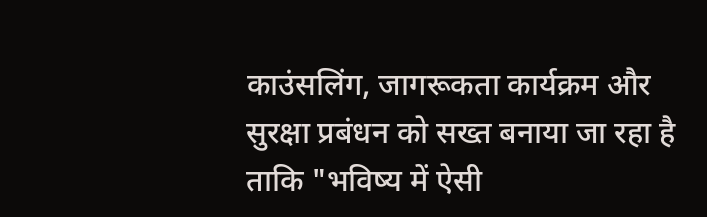काउंसलिंग, जागरूकता कार्यक्रम और सुरक्षा प्रबंधन को सख्त बनाया जा रहा है ताकि "भविष्य में ऐसी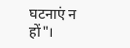घटनाएं न हों"।